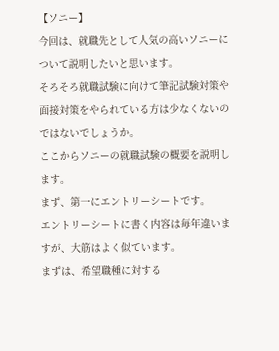【ソニー】
今回は、就職先として人気の高いソニーについて説明したいと思います。
そろそろ就職試験に向けて筆記試験対策や面接対策をやられている方は少なくないのではないでしょうか。
ここからソニーの就職試験の概要を説明します。
まず、第一にエントリーシートです。
エントリーシートに書く内容は毎年違いますが、大筋はよく似ています。
まずは、希望職種に対する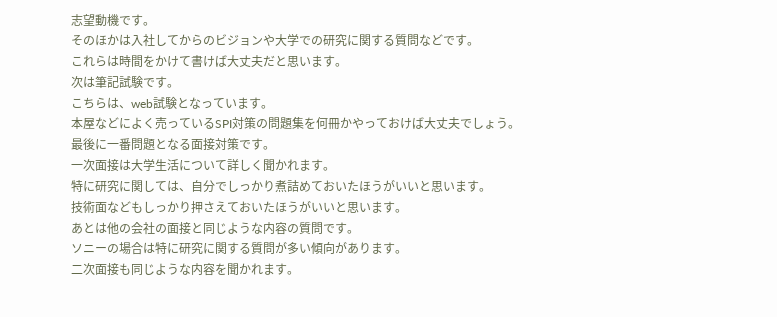志望動機です。
そのほかは入社してからのビジョンや大学での研究に関する質問などです。
これらは時間をかけて書けば大丈夫だと思います。
次は筆記試験です。
こちらは、web試験となっています。
本屋などによく売っているSPI対策の問題集を何冊かやっておけば大丈夫でしょう。
最後に一番問題となる面接対策です。
一次面接は大学生活について詳しく聞かれます。
特に研究に関しては、自分でしっかり煮詰めておいたほうがいいと思います。
技術面などもしっかり押さえておいたほうがいいと思います。
あとは他の会社の面接と同じような内容の質問です。
ソニーの場合は特に研究に関する質問が多い傾向があります。
二次面接も同じような内容を聞かれます。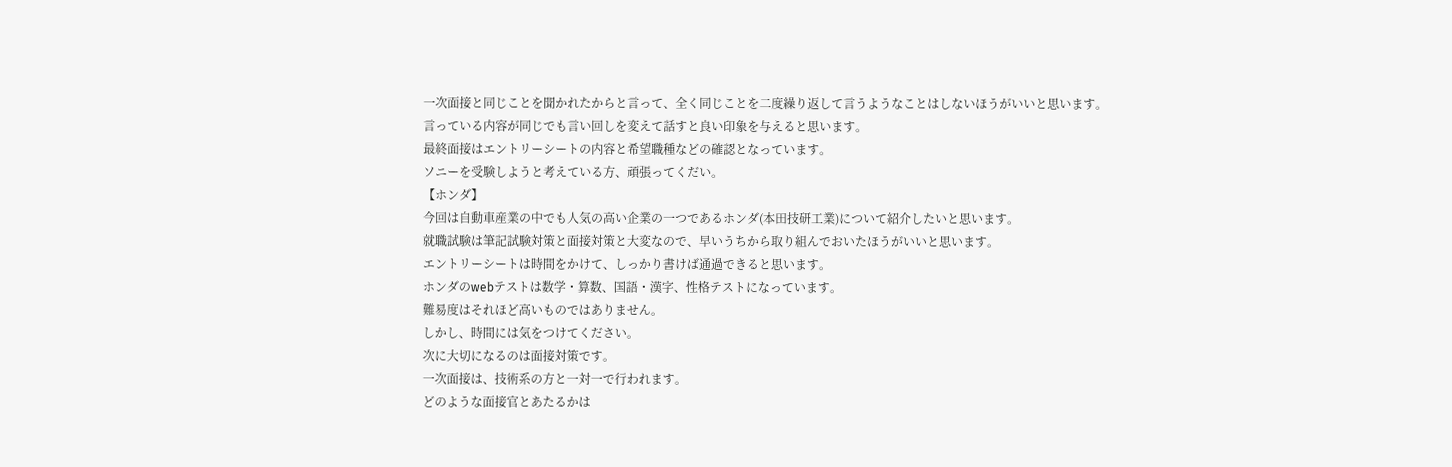一次面接と同じことを聞かれたからと言って、全く同じことを二度繰り返して言うようなことはしないほうがいいと思います。
言っている内容が同じでも言い回しを変えて話すと良い印象を与えると思います。
最終面接はエントリーシートの内容と希望職種などの確認となっています。
ソニーを受験しようと考えている方、頑張ってくだい。
【ホンダ】
今回は自動車産業の中でも人気の高い企業の一つであるホンダ(本田技研工業)について紹介したいと思います。
就職試験は筆記試験対策と面接対策と大変なので、早いうちから取り組んでおいたほうがいいと思います。
エントリーシートは時間をかけて、しっかり書けば通過できると思います。
ホンダのwebテストは数学・算数、国語・漢字、性格テストになっています。
難易度はそれほど高いものではありません。
しかし、時間には気をつけてください。
次に大切になるのは面接対策です。
一次面接は、技術系の方と一対一で行われます。
どのような面接官とあたるかは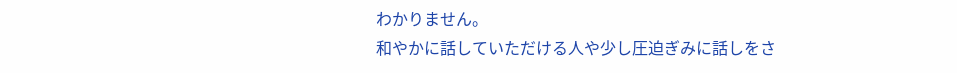わかりません。
和やかに話していただける人や少し圧迫ぎみに話しをさ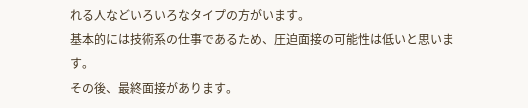れる人などいろいろなタイプの方がいます。
基本的には技術系の仕事であるため、圧迫面接の可能性は低いと思います。
その後、最終面接があります。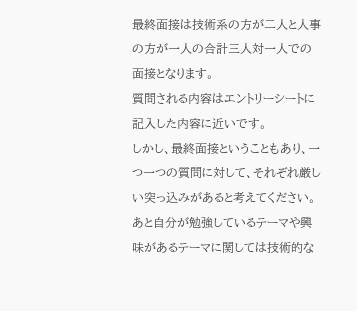最終面接は技術系の方が二人と人事の方が一人の合計三人対一人での面接となります。
質問される内容はエントリーシートに記入した内容に近いです。
しかし、最終面接ということもあり、一つ一つの質問に対して、それぞれ厳しい突っ込みがあると考えてください。
あと自分が勉強しているテーマや興味があるテーマに関しては技術的な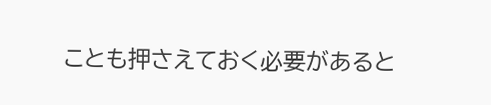ことも押さえておく必要があると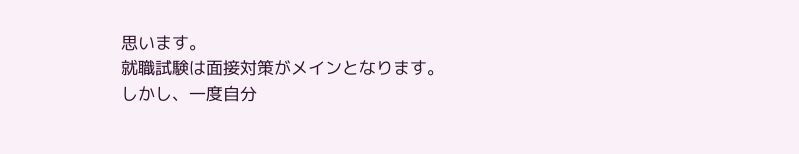思います。
就職試験は面接対策がメインとなります。
しかし、一度自分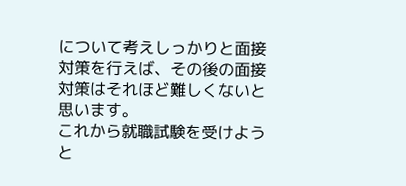について考えしっかりと面接対策を行えば、その後の面接対策はそれほど難しくないと思います。
これから就職試験を受けようと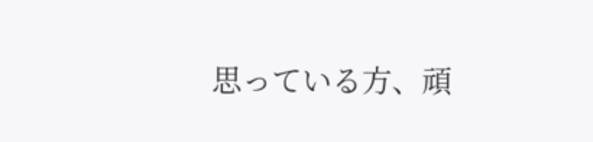思っている方、頑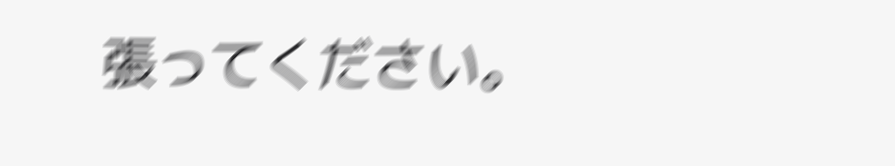張ってください。